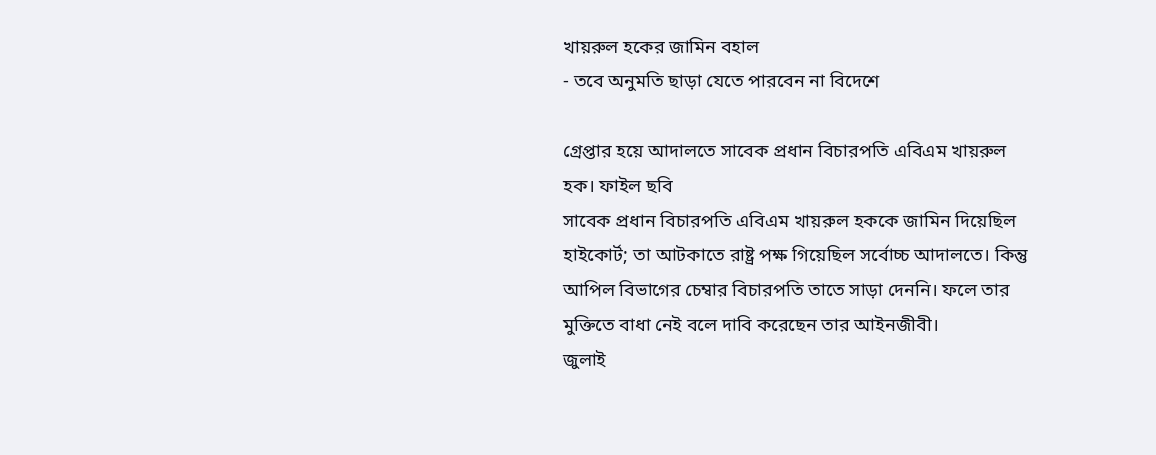খায়রুল হকের জামিন বহাল
- তবে অনুমতি ছাড়া যেতে পারবেন না বিদেশে

গ্রেপ্তার হয়ে আদালতে সাবেক প্রধান বিচারপতি এবিএম খায়রুল হক। ফাইল ছবি
সাবেক প্রধান বিচারপতি এবিএম খায়রুল হককে জামিন দিয়েছিল হাইকোর্ট; তা আটকাতে রাষ্ট্র পক্ষ গিয়েছিল সর্বোচ্চ আদালতে। কিন্তু আপিল বিভাগের চেম্বার বিচারপতি তাতে সাড়া দেননি। ফলে তার মুক্তিতে বাধা নেই বলে দাবি করেছেন তার আইনজীবী।
জুলাই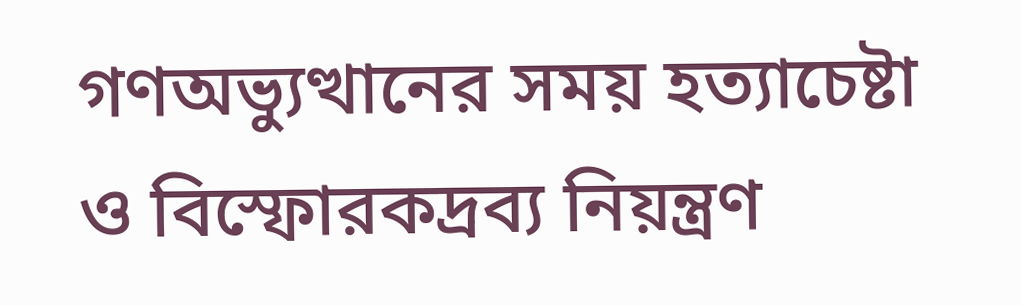গণঅভ্যুত্থানের সময় হত্যাচেষ্টা ও বিস্ফোরকদ্রব্য নিয়ন্ত্রণ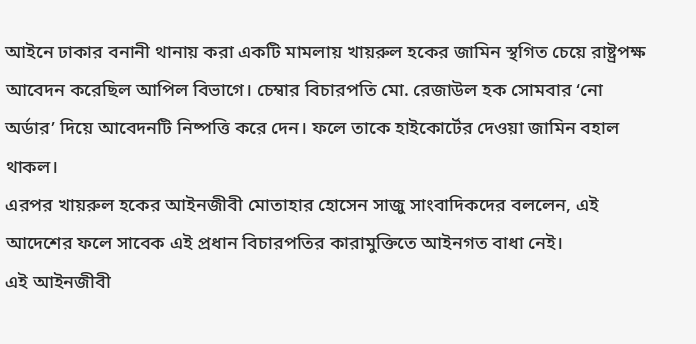আইনে ঢাকার বনানী থানায় করা একটি মামলায় খায়রুল হকের জামিন স্থগিত চেয়ে রাষ্ট্রপক্ষ আবেদন করেছিল আপিল বিভাগে। চেম্বার বিচারপতি মো. রেজাউল হক সোমবার ‘নো অর্ডার’ দিয়ে আবেদনটি নিষ্পত্তি করে দেন। ফলে তাকে হাইকোর্টের দেওয়া জামিন বহাল থাকল।
এরপর খায়রুল হকের আইনজীবী মোতাহার হোসেন সাজু সাংবাদিকদের বললেন, এই আদেশের ফলে সাবেক এই প্রধান বিচারপতির কারামুক্তিতে আইনগত বাধা নেই।
এই আইনজীবী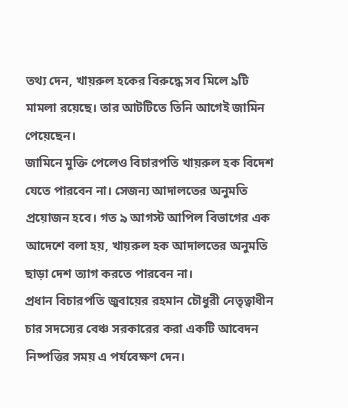তথ্য দেন, খায়রুল হকের বিরুদ্ধে সব মিলে ৯টি মামলা রয়েছে। তার আটটিতে তিনি আগেই জামিন পেয়েছেন।
জামিনে মুক্তি পেলেও বিচারপতি খায়রুল হক বিদেশ যেতে পারবেন না। সেজন্য আদালতের অনুমতি প্রয়োজন হবে। গত ৯ আগস্ট আপিল বিভাগের এক আদেশে বলা হয়, খায়রুল হক আদালতের অনুমতি ছাড়া দেশ ত্যাগ করতে পারবেন না।
প্রধান বিচারপতি জুবায়ের রহমান চৌধুরী নেতৃত্বাধীন চার সদস্যের বেঞ্চ সরকারের করা একটি আবেদন নিষ্পত্তির সময় এ পর্যবেক্ষণ দেন।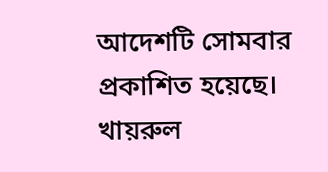আদেশটি সোমবার প্রকাশিত হয়েছে।
খায়রুল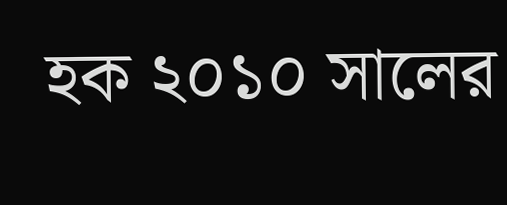হক ২০১০ সালের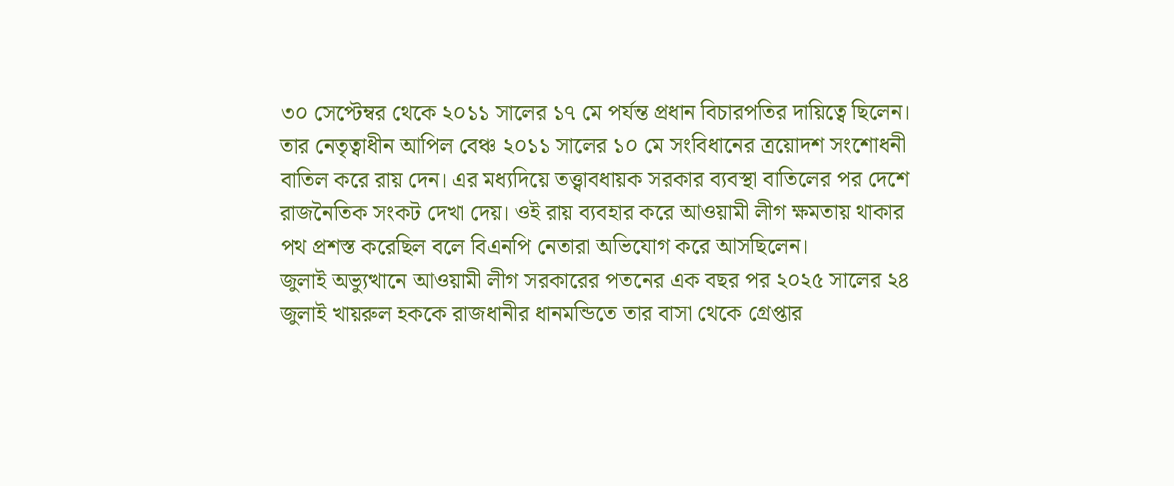৩০ সেপ্টেম্বর থেকে ২০১১ সালের ১৭ মে পর্যন্ত প্রধান বিচারপতির দায়িত্বে ছিলেন।
তার নেতৃত্বাধীন আপিল বেঞ্চ ২০১১ সালের ১০ মে সংবিধানের ত্রয়োদশ সংশোধনী বাতিল করে রায় দেন। এর মধ্যদিয়ে তত্ত্বাবধায়ক সরকার ব্যবস্থা বাতিলের পর দেশে রাজনৈতিক সংকট দেখা দেয়। ওই রায় ব্যবহার করে আওয়ামী লীগ ক্ষমতায় থাকার পথ প্রশস্ত করেছিল বলে বিএনপি নেতারা অভিযোগ করে আসছিলেন।
জুলাই অভ্যুত্থানে আওয়ামী লীগ সরকারের পতনের এক বছর পর ২০২৫ সালের ২৪ জুলাই খায়রুল হককে রাজধানীর ধানমন্ডিতে তার বাসা থেকে গ্রেপ্তার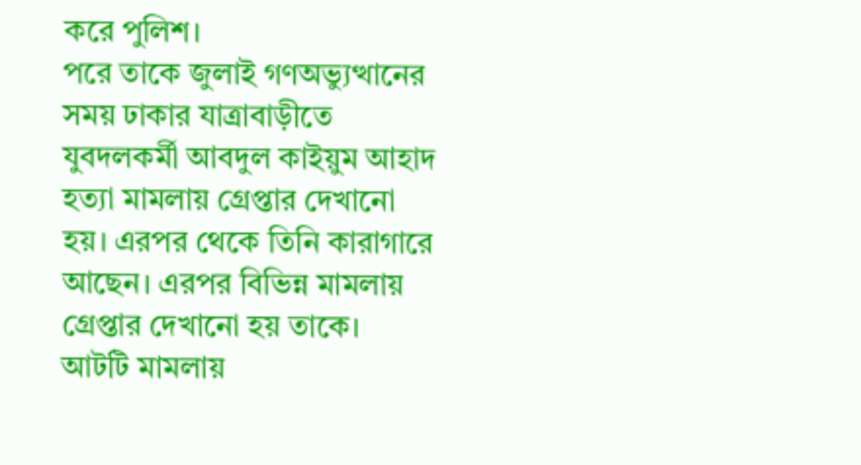করে পুলিশ।
পরে তাকে জুলাই গণঅভ্যুত্থানের সময় ঢাকার যাত্রাবাড়ীতে যুবদলকর্মী আবদুল কাইয়ুম আহাদ হত্যা মামলায় গ্রেপ্তার দেখানো হয়। এরপর থেকে তিনি কারাগারে আছেন। এরপর বিভিন্ন মামলায় গ্রেপ্তার দেখানো হয় তাকে।
আটটি মামলায়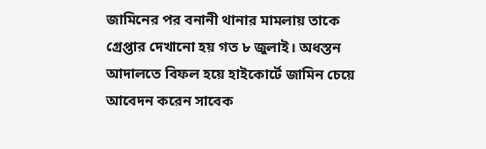জামিনের পর বনানী থানার মামলায় তাকে গ্রেপ্তার দেখানো হয় গত ৮ জুলাই। অধস্তন আদালতে বিফল হয়ে হাইকোর্টে জামিন চেয়ে আবেদন করেন সাবেক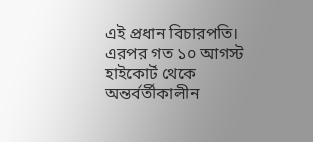এই প্রধান বিচারপতি। এরপর গত ১০ আগস্ট হাইকোর্ট থেকে অন্তর্বর্তীকালীন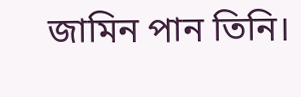জামিন পান তিনি।